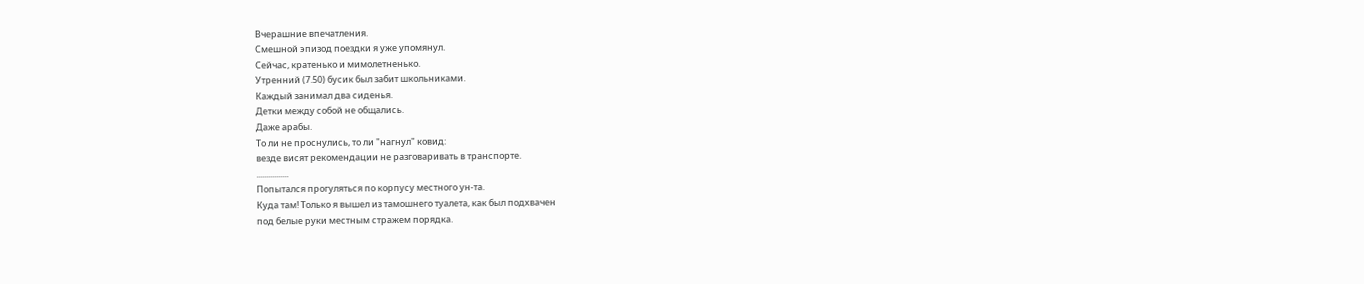Вчерашние впечатления.
Смешной эпизод поездки я уже упомянул.
Сейчас, кратенько и мимолетненько.
Утренний (7.50) бусик был забит школьниками.
Каждый занимал два сиденья.
Детки между собой не общались.
Даже арабы.
То ли не проснулись, то ли "нагнул" ковид:
везде висят рекомендации не разговаривать в транспорте.
................
Попытался прогуляться по корпусу местного ун-та.
Куда там! Только я вышел из тамошнего туалета, как был подхвачен
под белые руки местным стражем порядка.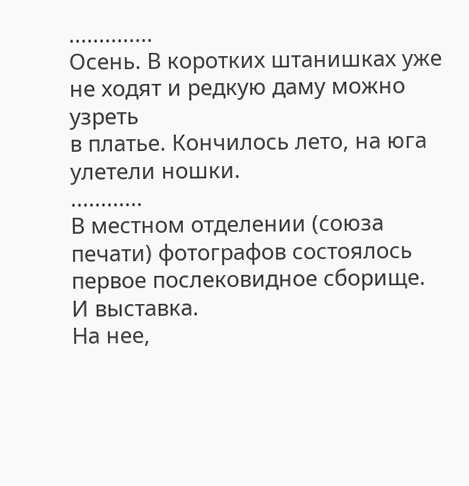..............
Осень. В коротких штанишках уже не ходят и редкую даму можно узреть
в платье. Кончилось лето, на юга улетели ношки.
............
В местном отделении (союза печати) фотографов состоялось первое послековидное сборище.
И выставка.
На нее,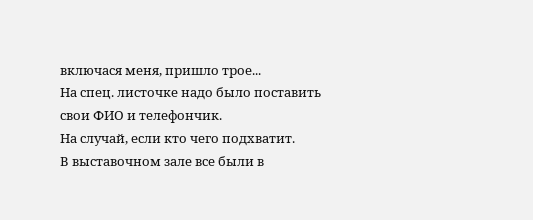включася меня, пришло трое...
На спец. листочке надо было поставить свои ФИО и телефончик.
На случай, если кто чего подхватит.
В выставочном зале все были в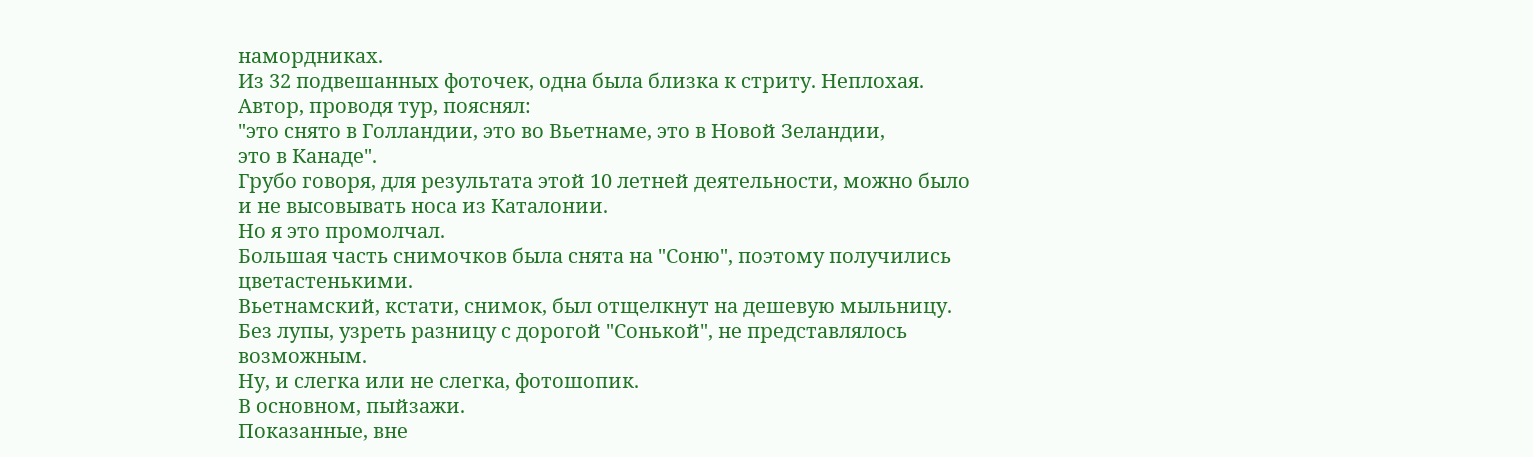намордниках.
Из 32 подвешанных фоточек, одна была близка к стриту. Неплохая.
Автор, проводя тур, пояснял:
"это снято в Голландии, это во Вьетнаме, это в Новой Зеландии,
это в Канаде".
Грубо говоря, для результата этой 10 летней деятельности, можно было
и не высовывать носа из Каталонии.
Но я это промолчал.
Большая часть снимочков была снята на "Соню", поэтому получились цветастенькими.
Вьетнамский, кстати, снимок, был отщелкнут на дешевую мыльницу.
Без лупы, узреть разницу с дорогой "Сонькой", не представлялось возможным.
Ну, и слегка или не слегка, фотошопик.
В основном, пыйзажи.
Показанные, вне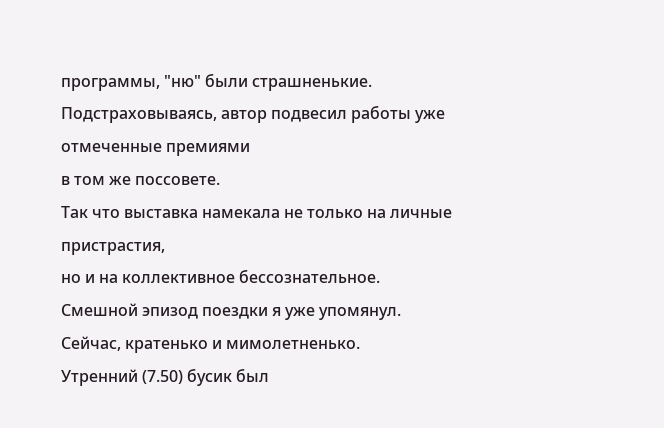программы, "ню" были страшненькие.
Подстраховываясь, автор подвесил работы уже отмеченные премиями
в том же поссовете.
Так что выставка намекала не только на личные пристрастия,
но и на коллективное бессознательное.
Смешной эпизод поездки я уже упомянул.
Сейчас, кратенько и мимолетненько.
Утренний (7.50) бусик был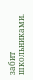забит школьниками.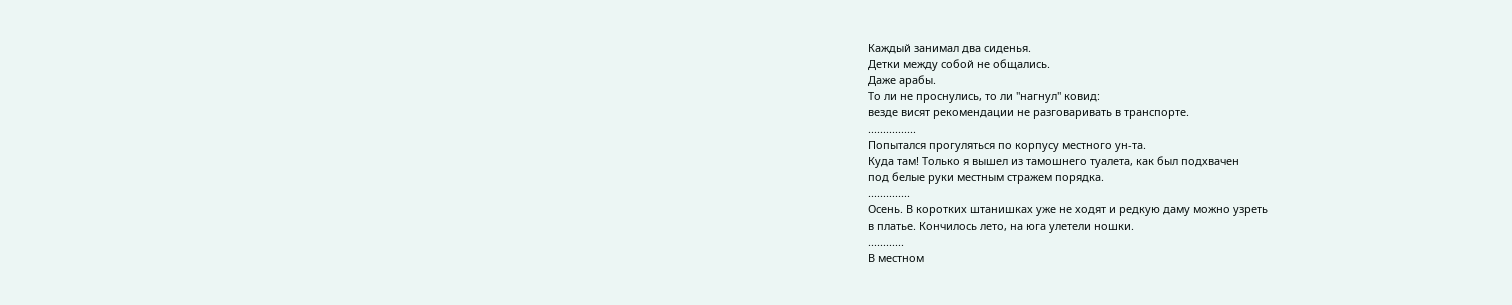Каждый занимал два сиденья.
Детки между собой не общались.
Даже арабы.
То ли не проснулись, то ли "нагнул" ковид:
везде висят рекомендации не разговаривать в транспорте.
................
Попытался прогуляться по корпусу местного ун-та.
Куда там! Только я вышел из тамошнего туалета, как был подхвачен
под белые руки местным стражем порядка.
..............
Осень. В коротких штанишках уже не ходят и редкую даму можно узреть
в платье. Кончилось лето, на юга улетели ношки.
............
В местном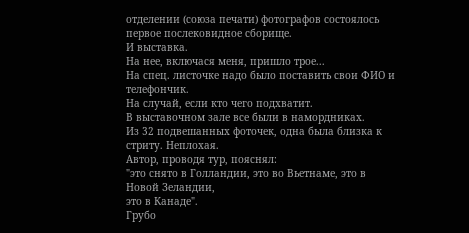отделении (союза печати) фотографов состоялось первое послековидное сборище.
И выставка.
На нее, включася меня, пришло трое...
На спец. листочке надо было поставить свои ФИО и телефончик.
На случай, если кто чего подхватит.
В выставочном зале все были в намордниках.
Из 32 подвешанных фоточек, одна была близка к стриту. Неплохая.
Автор, проводя тур, пояснял:
"это снято в Голландии, это во Вьетнаме, это в Новой Зеландии,
это в Канаде".
Грубо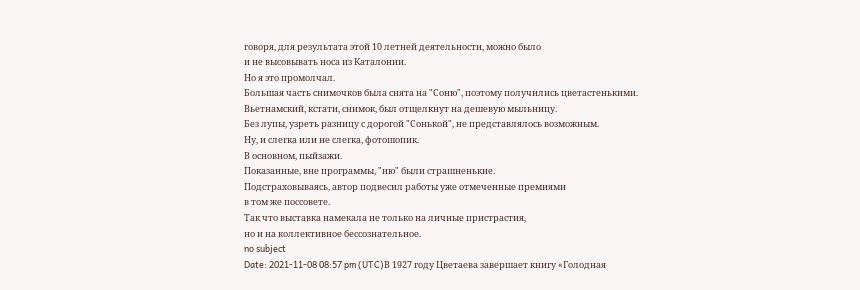говоря, для результата этой 10 летней деятельности, можно было
и не высовывать носа из Каталонии.
Но я это промолчал.
Большая часть снимочков была снята на "Соню", поэтому получились цветастенькими.
Вьетнамский, кстати, снимок, был отщелкнут на дешевую мыльницу.
Без лупы, узреть разницу с дорогой "Сонькой", не представлялось возможным.
Ну, и слегка или не слегка, фотошопик.
В основном, пыйзажи.
Показанные, вне программы, "ню" были страшненькие.
Подстраховываясь, автор подвесил работы уже отмеченные премиями
в том же поссовете.
Так что выставка намекала не только на личные пристрастия,
но и на коллективное бессознательное.
no subject
Date: 2021-11-08 08:57 pm (UTC)В 1927 году Цветаева завершает книгу «Голодная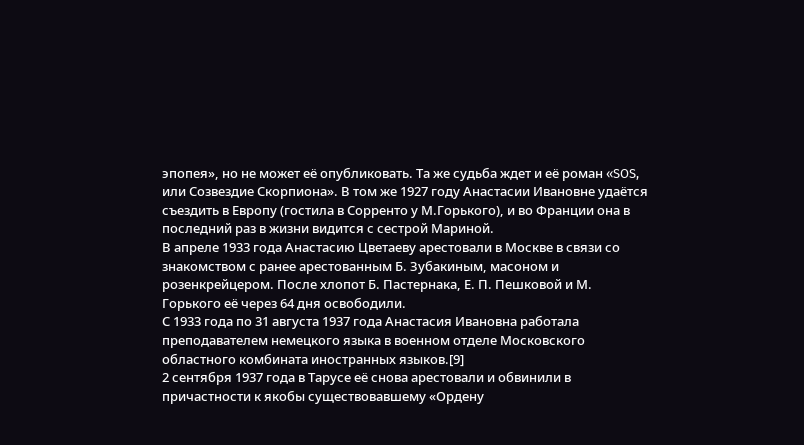эпопея», но не может её опубликовать. Та же судьба ждет и её роман «SOS, или Созвездие Скорпиона». В том же 1927 году Анастасии Ивановне удаётся съездить в Европу (гостила в Сорренто у М.Горького), и во Франции она в последний раз в жизни видится с сестрой Мариной.
В апреле 1933 года Анастасию Цветаеву арестовали в Москве в связи со знакомством с ранее арестованным Б. Зубакиным, масоном и розенкрейцером. После хлопот Б. Пастернака, Е. П. Пешковой и М. Горького её через 64 дня освободили.
С 1933 года по 31 августа 1937 года Анастасия Ивановна работала преподавателем немецкого языка в военном отделе Московского областного комбината иностранных языков.[9]
2 сентября 1937 года в Тарусе её снова арестовали и обвинили в причастности к якобы существовавшему «Ордену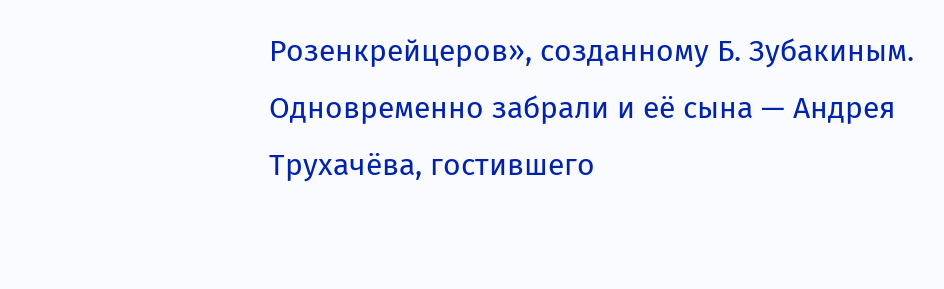Розенкрейцеров», созданному Б. Зубакиным. Одновременно забрали и её сына — Андрея Трухачёва, гостившего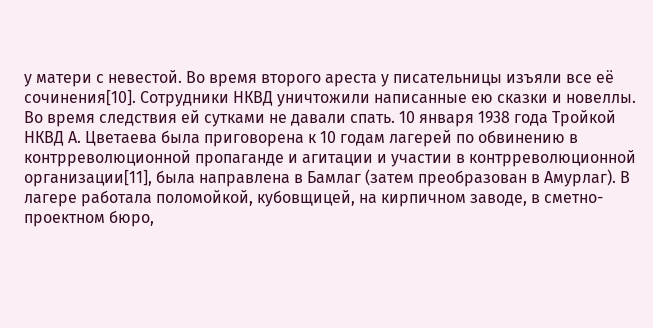у матери с невестой. Во время второго ареста у писательницы изъяли все её сочинения[10]. Сотрудники НКВД уничтожили написанные ею сказки и новеллы. Во время следствия ей сутками не давали спать. 10 января 1938 года Тройкой НКВД А. Цветаева была приговорена к 10 годам лагерей по обвинению в контрреволюционной пропаганде и агитации и участии в контрреволюционной организации[11], была направлена в Бамлаг (затем преобразован в Амурлаг). В лагере работала поломойкой, кубовщицей, на кирпичном заводе, в сметно-проектном бюро,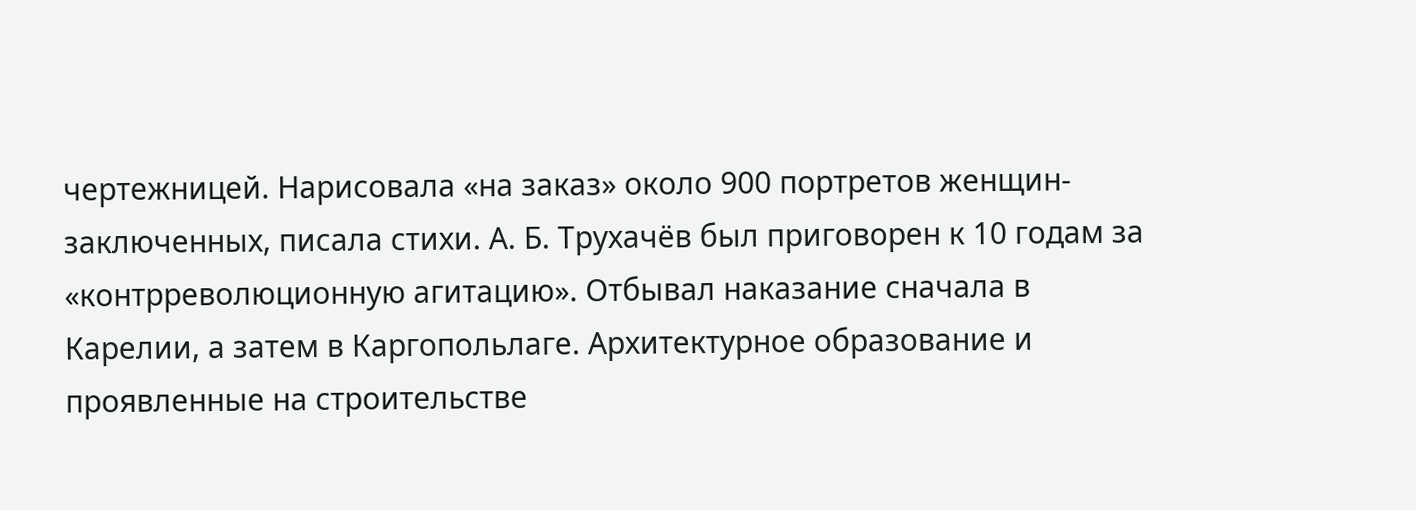чертежницей. Нарисовала «на заказ» около 900 портретов женщин-заключенных, писала стихи. А. Б. Трухачёв был приговорен к 10 годам за «контрреволюционную агитацию». Отбывал наказание сначала в Карелии, а затем в Каргопольлаге. Архитектурное образование и проявленные на строительстве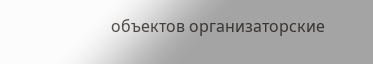объектов организаторские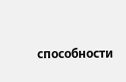способности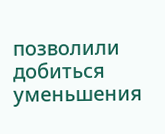позволили добиться уменьшения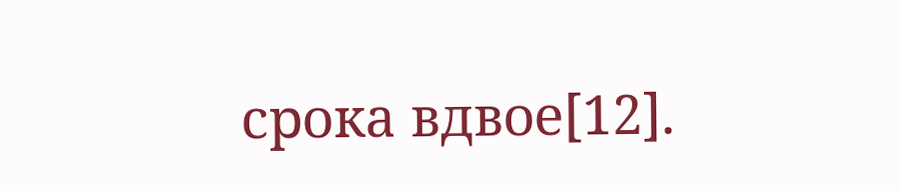срока вдвое[12].